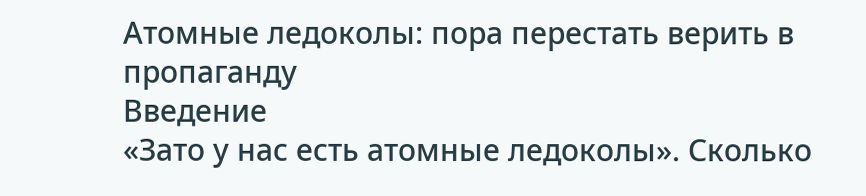Атомные ледоколы: пора перестать верить в пропаганду
Введение
«Зато у нас есть атомные ледоколы». Сколько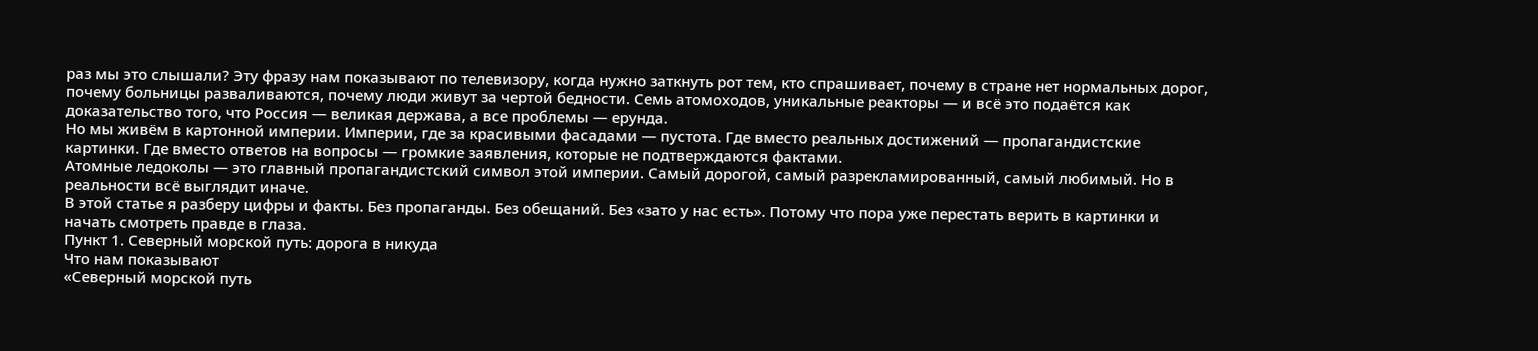раз мы это слышали? Эту фразу нам показывают по телевизору, когда нужно заткнуть рот тем, кто спрашивает, почему в стране нет нормальных дорог, почему больницы разваливаются, почему люди живут за чертой бедности. Семь атомоходов, уникальные реакторы — и всё это подаётся как доказательство того, что Россия — великая держава, а все проблемы — ерунда.
Но мы живём в картонной империи. Империи, где за красивыми фасадами — пустота. Где вместо реальных достижений — пропагандистские картинки. Где вместо ответов на вопросы — громкие заявления, которые не подтверждаются фактами.
Атомные ледоколы — это главный пропагандистский символ этой империи. Самый дорогой, самый разрекламированный, самый любимый. Но в реальности всё выглядит иначе.
В этой статье я разберу цифры и факты. Без пропаганды. Без обещаний. Без «зато у нас есть». Потому что пора уже перестать верить в картинки и начать смотреть правде в глаза.
Пункт 1. Северный морской путь: дорога в никуда
Что нам показывают
«Северный морской путь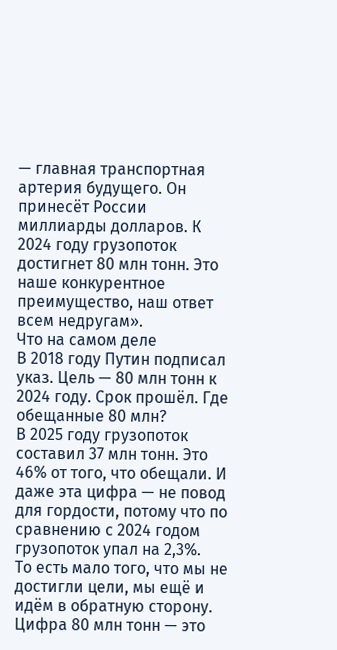— главная транспортная артерия будущего. Он принесёт России миллиарды долларов. К 2024 году грузопоток достигнет 80 млн тонн. Это наше конкурентное преимущество, наш ответ всем недругам».
Что на самом деле
В 2018 году Путин подписал указ. Цель — 80 млн тонн к 2024 году. Срок прошёл. Где обещанные 80 млн?
В 2025 году грузопоток составил 37 млн тонн. Это 46% от того, что обещали. И даже эта цифра — не повод для гордости, потому что по сравнению с 2024 годом грузопоток упал на 2,3%.
То есть мало того, что мы не достигли цели, мы ещё и идём в обратную сторону. Цифра 80 млн тонн — это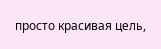просто красивая цель,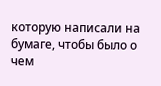которую написали на бумаге, чтобы было о чем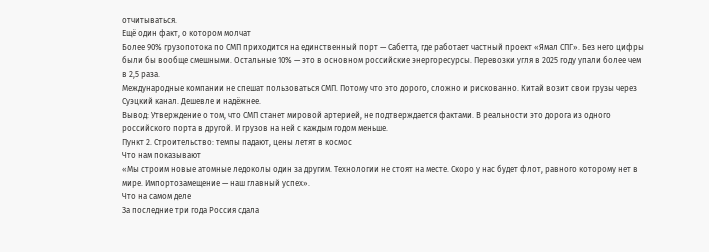отчитываться.
Ещё один факт, о котором молчат
Более 90% грузопотока по СМП приходится на единственный порт — Сабетта, где работает частный проект «Ямал СПГ». Без него цифры были бы вообще смешными. Остальные 10% — это в основном российские энергоресурсы. Перевозки угля в 2025 году упали более чем в 2,5 раза.
Международные компании не спешат пользоваться СМП. Потому что это дорого, сложно и рискованно. Китай возит свои грузы через Суэцкий канал. Дешевле и надёжнее.
Вывод: Утверждение о том, что СМП станет мировой артерией, не подтверждается фактами. В реальности это дорога из одного российского порта в другой. И грузов на ней с каждым годом меньше.
Пункт 2. Строительство: темпы падают, цены летят в космос
Что нам показывают
«Мы строим новые атомные ледоколы один за другим. Технологии не стоят на месте. Скоро у нас будет флот, равного которому нет в мире. Импортозамещение — наш главный успех».
Что на самом деле
За последние три года Россия сдала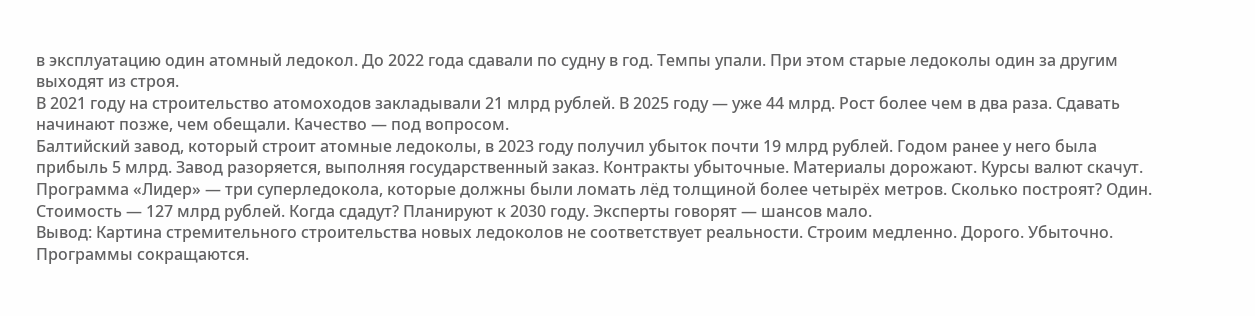в эксплуатацию один атомный ледокол. До 2022 года сдавали по судну в год. Темпы упали. При этом старые ледоколы один за другим выходят из строя.
В 2021 году на строительство атомоходов закладывали 21 млрд рублей. В 2025 году — уже 44 млрд. Рост более чем в два раза. Сдавать начинают позже, чем обещали. Качество — под вопросом.
Балтийский завод, который строит атомные ледоколы, в 2023 году получил убыток почти 19 млрд рублей. Годом ранее у него была прибыль 5 млрд. Завод разоряется, выполняя государственный заказ. Контракты убыточные. Материалы дорожают. Курсы валют скачут.
Программа «Лидер» — три суперледокола, которые должны были ломать лёд толщиной более четырёх метров. Сколько построят? Один. Стоимость — 127 млрд рублей. Когда сдадут? Планируют к 2030 году. Эксперты говорят — шансов мало.
Вывод: Картина стремительного строительства новых ледоколов не соответствует реальности. Строим медленно. Дорого. Убыточно. Программы сокращаются.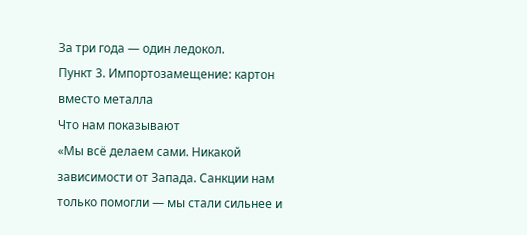За три года — один ледокол.
Пункт 3. Импортозамещение: картон вместо металла
Что нам показывают
«Мы всё делаем сами. Никакой зависимости от Запада. Санкции нам только помогли — мы стали сильнее и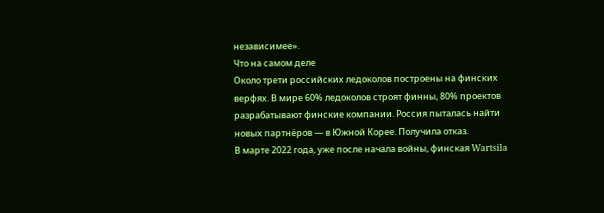независимее».
Что на самом деле
Около трети российских ледоколов построены на финских верфях. В мире 60% ледоколов строят финны, 80% проектов разрабатывают финские компании. Россия пыталась найти новых партнёров — в Южной Корее. Получила отказ.
В марте 2022 года, уже после начала войны, финская Wartsila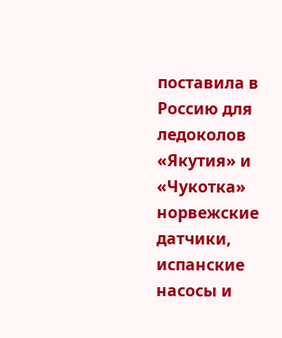поставила в Россию для ледоколов «Якутия» и «Чукотка» норвежские датчики, испанские насосы и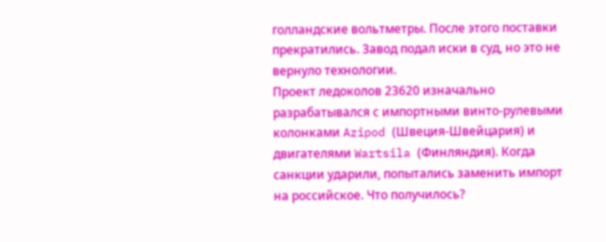голландские вольтметры. После этого поставки прекратились. Завод подал иски в суд, но это не вернуло технологии.
Проект ледоколов 23620 изначально разрабатывался с импортными винто-рулевыми колонками Azipod (Швеция-Швейцария) и двигателями Wartsila (Финляндия). Когда санкции ударили, попытались заменить импорт на российское. Что получилось?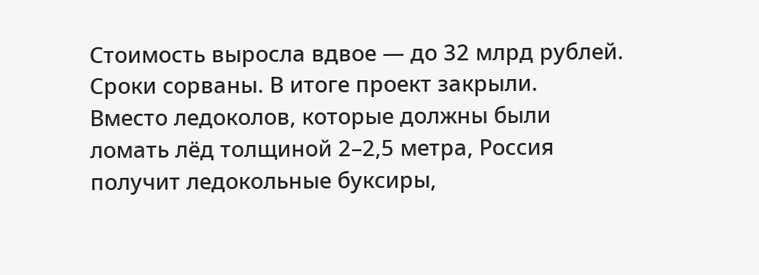Стоимость выросла вдвое — до 32 млрд рублей. Сроки сорваны. В итоге проект закрыли.
Вместо ледоколов, которые должны были ломать лёд толщиной 2–2,5 метра, Россия получит ледокольные буксиры,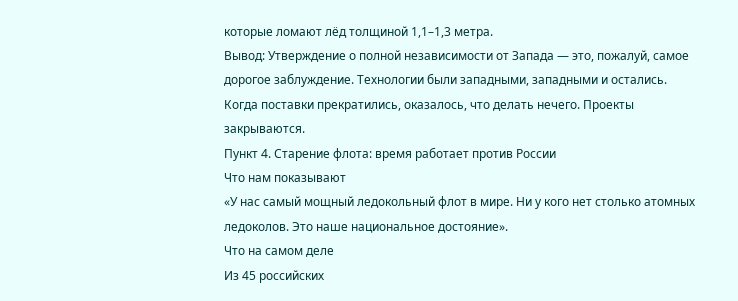которые ломают лёд толщиной 1,1–1,3 метра.
Вывод: Утверждение о полной независимости от Запада — это, пожалуй, самое дорогое заблуждение. Технологии были западными, западными и остались. Когда поставки прекратились, оказалось, что делать нечего. Проекты закрываются.
Пункт 4. Старение флота: время работает против России
Что нам показывают
«У нас самый мощный ледокольный флот в мире. Ни у кого нет столько атомных ледоколов. Это наше национальное достояние».
Что на самом деле
Из 45 российских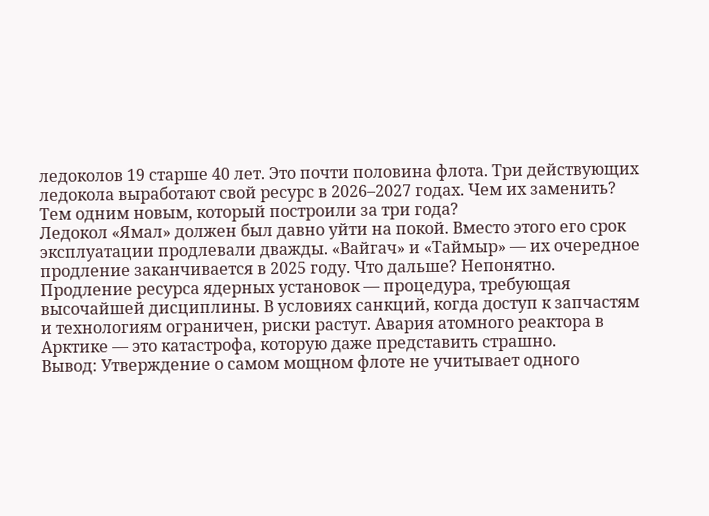ледоколов 19 старше 40 лет. Это почти половина флота. Три действующих ледокола выработают свой ресурс в 2026–2027 годах. Чем их заменить? Тем одним новым, который построили за три года?
Ледокол «Ямал» должен был давно уйти на покой. Вместо этого его срок эксплуатации продлевали дважды. «Вайгач» и «Таймыр» — их очередное продление заканчивается в 2025 году. Что дальше? Непонятно.
Продление ресурса ядерных установок — процедура, требующая высочайшей дисциплины. В условиях санкций, когда доступ к запчастям и технологиям ограничен, риски растут. Авария атомного реактора в Арктике — это катастрофа, которую даже представить страшно.
Вывод: Утверждение о самом мощном флоте не учитывает одного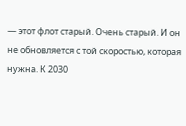— этот флот старый. Очень старый. И он не обновляется с той скоростью, которая нужна. К 2030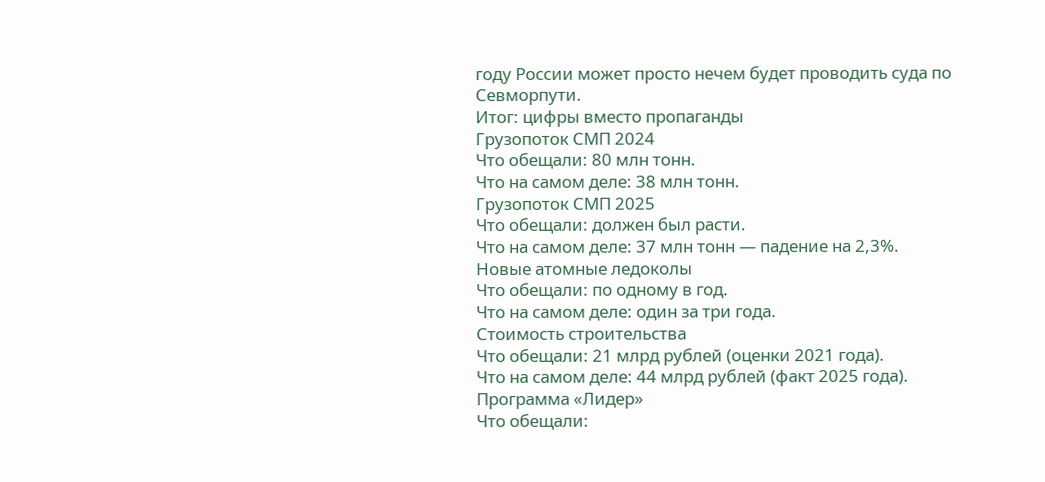году России может просто нечем будет проводить суда по Севморпути.
Итог: цифры вместо пропаганды
Грузопоток СМП 2024
Что обещали: 80 млн тонн.
Что на самом деле: 38 млн тонн.
Грузопоток СМП 2025
Что обещали: должен был расти.
Что на самом деле: 37 млн тонн — падение на 2,3%.
Новые атомные ледоколы
Что обещали: по одному в год.
Что на самом деле: один за три года.
Стоимость строительства
Что обещали: 21 млрд рублей (оценки 2021 года).
Что на самом деле: 44 млрд рублей (факт 2025 года).
Программа «Лидер»
Что обещали: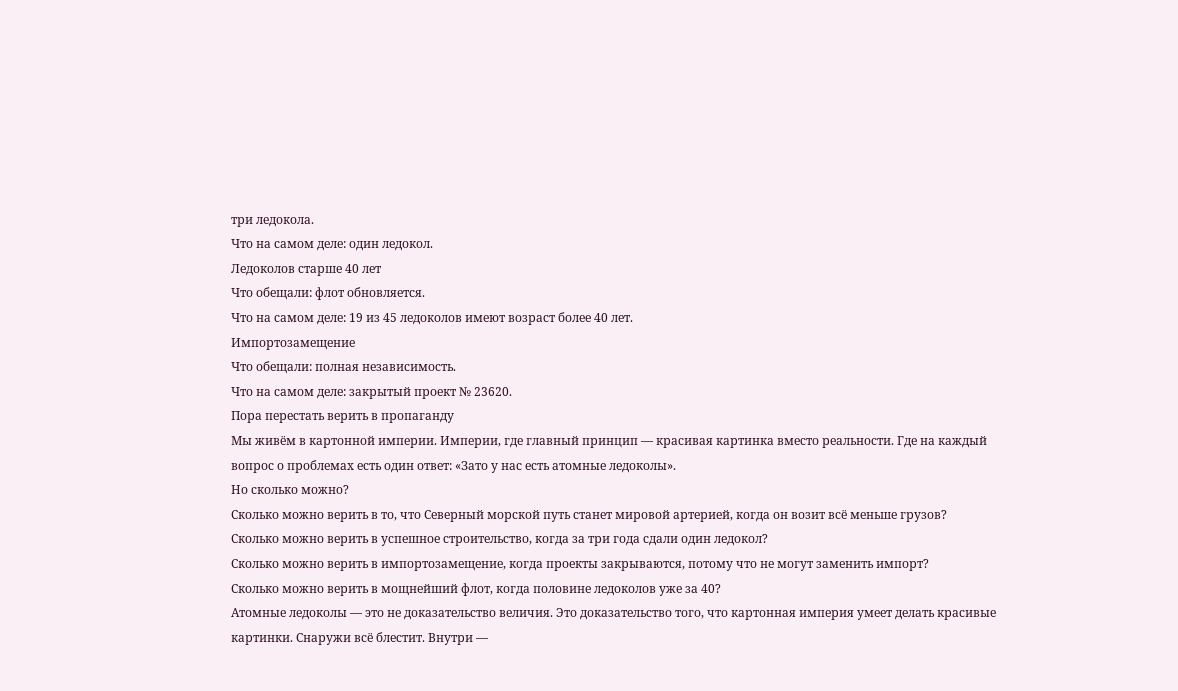три ледокола.
Что на самом деле: один ледокол.
Ледоколов старше 40 лет
Что обещали: флот обновляется.
Что на самом деле: 19 из 45 ледоколов имеют возраст более 40 лет.
Импортозамещение
Что обещали: полная независимость.
Что на самом деле: закрытый проект № 23620.
Пора перестать верить в пропаганду
Мы живём в картонной империи. Империи, где главный принцип — красивая картинка вместо реальности. Где на каждый вопрос о проблемах есть один ответ: «Зато у нас есть атомные ледоколы».
Но сколько можно?
Сколько можно верить в то, что Северный морской путь станет мировой артерией, когда он возит всё меньше грузов?
Сколько можно верить в успешное строительство, когда за три года сдали один ледокол?
Сколько можно верить в импортозамещение, когда проекты закрываются, потому что не могут заменить импорт?
Сколько можно верить в мощнейший флот, когда половине ледоколов уже за 40?
Атомные ледоколы — это не доказательство величия. Это доказательство того, что картонная империя умеет делать красивые картинки. Снаружи всё блестит. Внутри —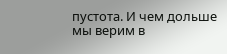пустота. И чем дольше мы верим в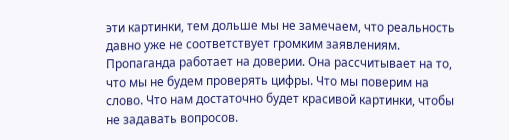эти картинки, тем дольше мы не замечаем, что реальность давно уже не соответствует громким заявлениям.
Пропаганда работает на доверии. Она рассчитывает на то, что мы не будем проверять цифры. Что мы поверим на слово. Что нам достаточно будет красивой картинки, чтобы не задавать вопросов.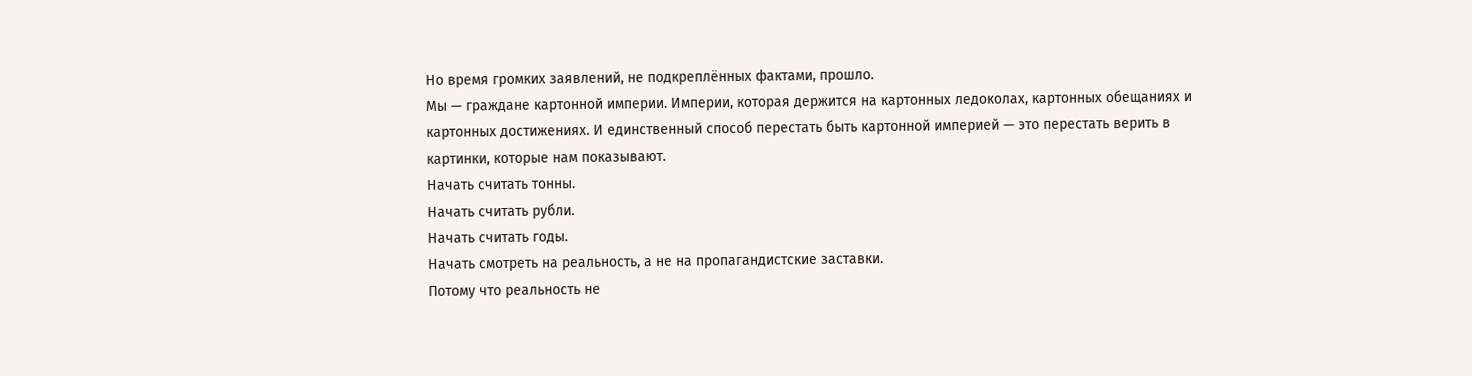Но время громких заявлений, не подкреплённых фактами, прошло.
Мы — граждане картонной империи. Империи, которая держится на картонных ледоколах, картонных обещаниях и картонных достижениях. И единственный способ перестать быть картонной империей — это перестать верить в картинки, которые нам показывают.
Начать считать тонны.
Начать считать рубли.
Начать считать годы.
Начать смотреть на реальность, а не на пропагандистские заставки.
Потому что реальность не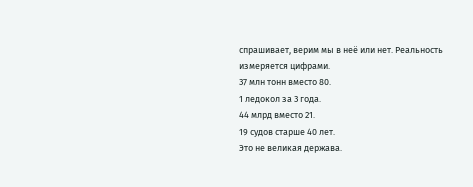спрашивает, верим мы в неё или нет. Реальность измеряется цифрами.
37 млн тонн вместо 80.
1 ледокол за 3 года.
44 млрд вместо 21.
19 судов старше 40 лет.
Это не великая держава.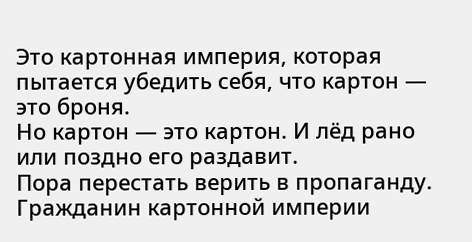Это картонная империя, которая пытается убедить себя, что картон — это броня.
Но картон — это картон. И лёд рано или поздно его раздавит.
Пора перестать верить в пропаганду.
Гражданин картонной империи